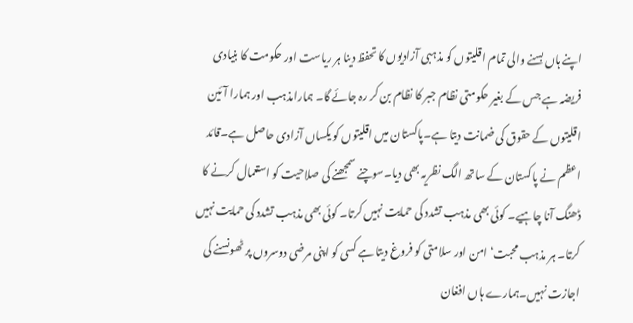اپنے ہاں بسنے والی تمام اقلیتوں کو مذہبی آزادیوں کا تحفظ دینا ہر ریاست اور حکومت کا بنیادی فریضہ ہے جس کے بغیر حکومتی نظام جبر کا نظام بن کر رہ جائے گا۔ ہمارامذہب اور ہمارا آئین اقلیتوں کے حقوق کی ضمانت دیتا ہے۔پاکستان میں اقلیتوں کو یکساں آزادی حاصل ہے۔قائد اعظم نے پاکستان کے ساتھ الگ نظریہ بھی دیا۔سوچنے سمجھنے کی صلاحیت کو استعمال کرنے کا ڈھنگ آنا چاہیے۔ کوئی بھی مذہب تشدد کی حمایت نہیں کرتا۔ کوئی بھی مذہب تشدد کی حمایت نہیں کرتا۔ ہر مذہب محبت‘ امن اور سلامتی کو فروغ دیتا ہے کسی کو اپنی مرضی دوسروں پر ٹھونسنے کی اجازت نہیں۔ہمارے ہاں افغان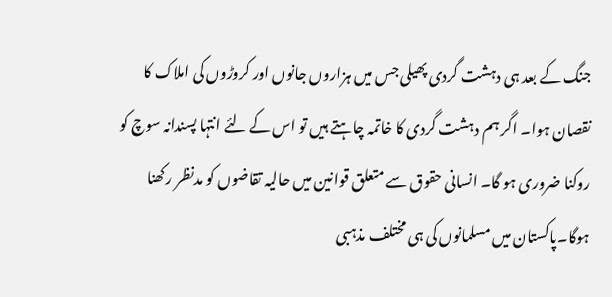جنگ کے بعد ہی دہشت گردی پھیلی جس میں ہزاروں جانوں اور کروڑوں کی املاک کا نقصان ہوا۔ اگر ہم دہشت گردی کا خاتمہ چاہتے ہیں تو اس کے لئے انتہا پسندانہ سوچ کو روکنا ضروری ہو گا۔ انسانی حقوق سے متعلق قوانین میں حالیہ تقاضوں کو مدنظر رکھنا ہوگا۔پاکستان میں مسلمانوں کی ہی مختلف مذہبی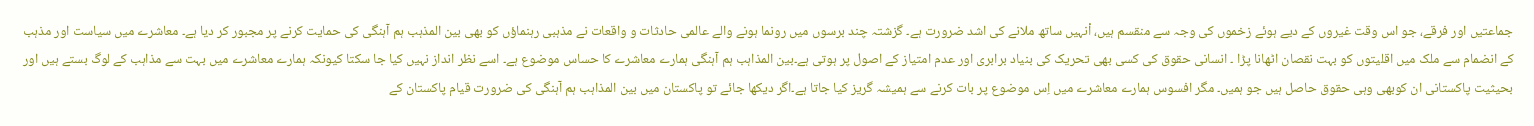جماعتیں اور فرقے، جو اس وقت غیروں کے دیے ہوئے زخموں کی وجہ سے منقسم ہیں، اْنہیں ساتھ ملانے کی اشد ضرورت ہے۔ گزشتہ چند برسوں میں رونما ہونے والے عالمی حادثات و واقعات نے مذہبی رہنماؤں کو بھی بین المذہب ہم آہنگی کی حمایت کرنے پر مجبور کر دیا ہے۔ معاشرے میں سیاست اور مذہب کے انضمام سے ملک میں اقلیتوں کو بہت نقصان اٹھانا پڑا ۔ انسانی حقوق کی کسی بھی تحریک کی بنیاد برابری اور عدم امتیاز کے اصول پر ہوتی ہے۔بین المذاہب ہم آہنگی ہمارے معاشرے کا حساس موضوع ہے۔ اسے نظر انداز نہیں کیا جا سکتا کیونکہ ہمارے معاشرے میں بہت سے مذاہب کے لوگ بستے ہیں اور بحیثیت پاکستانی ان کوبھی وہی حقوق حاصل ہیں جو ہمیں۔ مگر افسوس ہمارے معاشرے میں اِس موضوع پر بات کرنے سے ہمیشہ گریز کیا جاتا ہے۔اگر دیکھا جائے تو پاکستان میں بین المذاہب ہم آہنگی کی ضرورت قیام پاکستان کے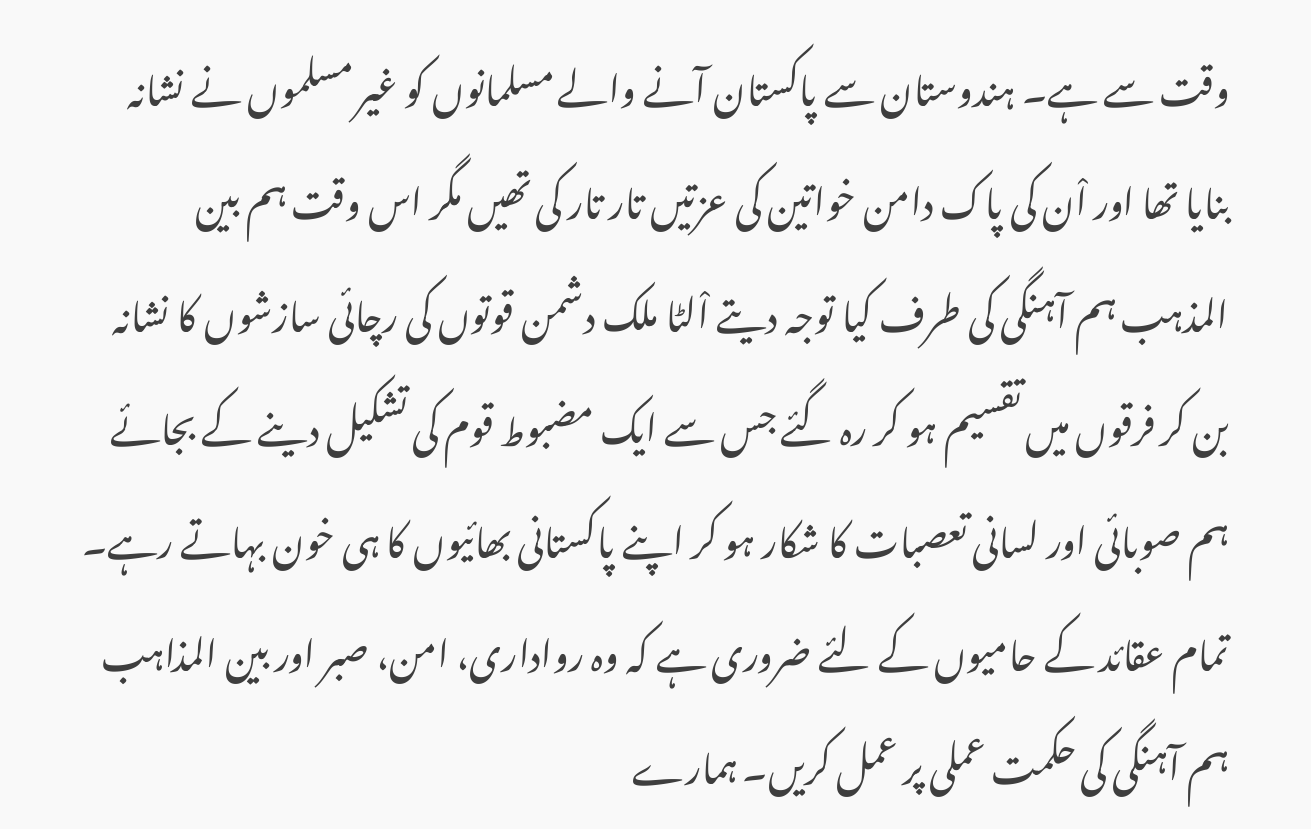وقت سے ہے۔ ہندوستان سے پاکستان آنے والے مسلمانوں کو غیر مسلموں نے نشانہ بنایا تھا اور اْن کی پاک دامن خواتین کی عزتیں تار تار کی تھیں مگر اس وقت ہم بین المذہب ہم آہنگی کی طرف کیا توجہ دیتے اْلٹا ملک دشمن قوتوں کی رچائی سازشوں کا نشانہ بن کر فرقوں میں تقسیم ہو کر رہ گئے جس سے ایک مضبوط قوم کی تشکیل دینے کے بجائے ہم صوبائی اور لسانی تعصبات کا شکار ہو کر اپنے پاکستانی بھائیوں کا ہی خون بہاتے رہے۔ تمام عقائد کے حامیوں کے لئے ضروری ہے کہ وہ رواداری، امن، صبر اور بین المذاہب ہم آہنگی کی حکمت عملی پر عمل کریں۔ ہمارے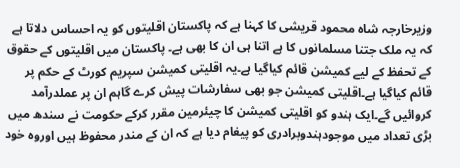وزیرخارجہ شاہ محمود قریشی کا کہنا ہے کہ پاکستان اقلیتوں کو یہ احساس دلاتا ہے کہ یہ ملک جتنا مسلمانوں کا ہے اتنا ہی ان کا بھی ہے۔ پاکستان میں اقلیتوں کے حقوق کے تحفظ کے لیے کمیشن قائم کیاگیا ہے۔یہ اقلیتی کمیشن سپریم کورٹ کے حکم پر قائم کیاگیا ہے۔اقلیتی کمیشن جو بھی سفارشات پیش کرے گاہم ان پر عملدرآمد کروائیں گے۔ایک ہندو کو اقلیتی کمیشن کا چیئرمین مقرر کرکے حکومت نے سندھ میں بڑی تعداد میں موجودہندوبرادری کو پیغام دیا ہے کہ ان کے مندر محفوظ ہیں اوروہ خود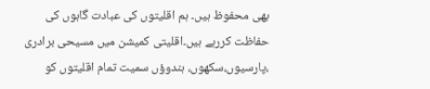بھی محفوظ ہیں۔ ہم اقلیتوں کی عبادت گاہوں کی حفاظت کررہے ہیں۔اقلیتی کمیشن میں مسیحی برادری ،پارسیوں،سکھوں، ہندوؤں سمیت تمام اقلیتوں کو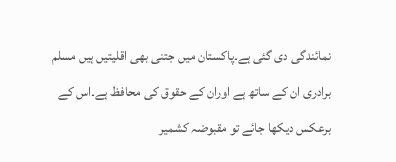نمائندگی دی گئی ہے۔پاکستان میں جتنی بھی اقلیتیں ہیں مسلم برادری ان کے ساتھ ہے اوران کے حقوق کی محافظ ہے۔اس کے برعکس دیکھا جائے تو مقبوضہ کشمیر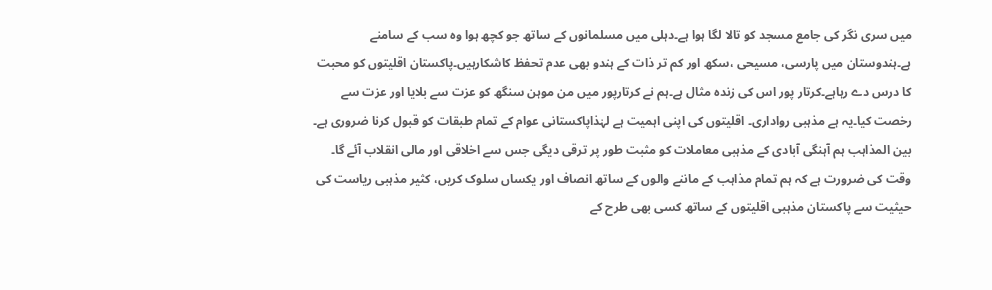میں سری نگر کی جامع مسجد کو تالا لگا ہوا ہے۔دہلی میں مسلمانوں کے ساتھ جو کچھ ہوا وہ سب کے سامنے ہے۔ہندوستان میں پارسی، مسیحی ،سکھ اور کم تر ذات کے ہندو بھی عدم تحفظ کاشکارہیں۔پاکستان اقلیتوں کو محبت کا درس دے رہاہے۔کرتار پور اس کی زندہ مثال ہے۔ہم نے کرتارپور میں من موہن سنگھ کو عزت سے بلایا اور عزت سے رخصت کیا۔یہ ہے مذہبی رواداری۔ اقلیتوں کی اپنی اہمیت ہے لہٰذاپاکستانی عوام کے تمام طبقات کو قبول کرنا ضروری ہے۔ بین المذاہب ہم آہنگی آبادی کے مذہبی معاملات کو مثبت طور پر ترقی دیگی جس سے اخلاقی اور مالی انقلاب آئے گا۔ وقت کی ضرورت ہے کہ ہم تمام مذاہب کے ماننے والوں کے ساتھ انصاف اور یکساں سلوک کریں، کثیر مذہبی ریاست کی حیثیت سے پاکستان مذہبی اقلیتوں کے ساتھ کسی بھی طرح کے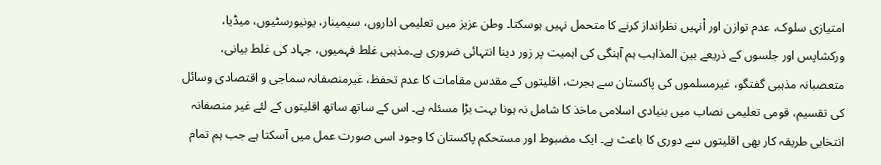امتیازی سلوک، عدم توازن اور اْنہیں نظرانداز کرنے کا متحمل نہیں ہوسکتا۔ وطن عزیز میں تعلیمی اداروں، سیمینار، یونیورسٹیوں، میڈیا، ورکشاپس اور جلسوں کے ذریعے بین المذاہب ہم آہنگی کی اہمیت پر زور دینا انتہائی ضروری ہے۔مذہبی غلط فہمیوں، جہاد کی غلط بیانی، متعصبانہ مذہبی گفتگو، غیرمسلموں کی پاکستان سے ہجرت، اقلیتوں کے مقدس مقامات کا عدم تحفظ، غیرمنصفانہ سماجی و اقتصادی وسائل کی تقسیم، قومی تعلیمی نصاب میں بنیادی اسلامی ماخذ کا شامل نہ ہونا بہت بڑا مسئلہ ہے۔ اس کے ساتھ ساتھ اقلیتوں کے لئے غیر منصفانہ انتخابی طریقہ کار بھی اقلیتوں سے دوری کا باعث ہے۔ ایک مضبوط اور مستحکم پاکستان کا وجود اسی صورت عمل میں آسکتا ہے جب ہم تمام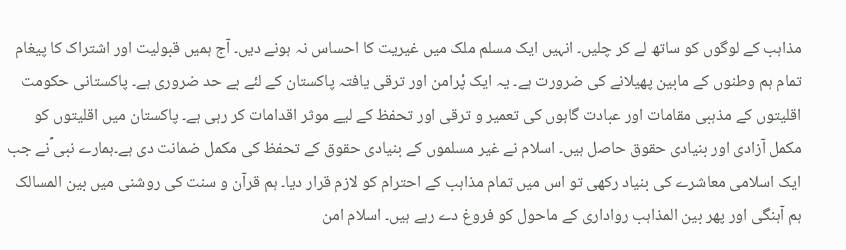مذاہب کے لوگوں کو ساتھ لے کر چلیں۔ انہیں ایک مسلم ملک میں غیریت کا احساس نہ ہونے دیں۔ آج ہمیں قبولیت اور اشتراک کا پیغام تمام ہم وطنوں کے مابین پھیلانے کی ضرورت ہے۔ یہ ایک پْرامن اور ترقی یافتہ پاکستان کے لئے بے حد ضروری ہے۔ پاکستانی حکومت اقلیتوں کے مذہبی مقامات اور عبادت گاہوں کی تعمیر و ترقی اور تحفظ کے لیے موثر اقدامات کر رہی ہے۔ پاکستان میں اقلیتوں کو مکمل آزادی اور بنیادی حقوق حاصل ہیں۔ اسلام نے غیر مسلموں کے بنیادی حقوق کے تحفظ کی مکمل ضمانت دی ہے۔ہمارے نبی ؐنے جب ایک اسلامی معاشرے کی بنیاد رکھی تو اس میں تمام مذاہب کے احترام کو لازم قرار دیا۔ ہم قرآن و سنت کی روشنی میں بین المسالک ہم آہنگی اور پھر بین المذاہب رواداری کے ماحول کو فروغ دے رہے ہیں۔ اسلام امن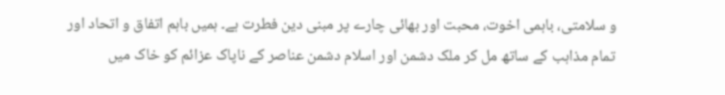و سلامتی، باہمی اخوت، محبت اور بھائی چارے پر مبنی دین فطرت ہے۔ ہمیں باہم اتفاق و اتحاد اور تمام مذاہب کے ساتھ مل کر ملک دشمن اور اسلام دشمن عناصر کے ناپاک عزائم کو خاک میں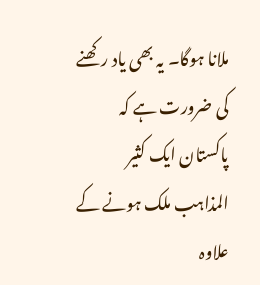ملانا ہوگا۔ یہ بھی یاد رکھنے کی ضرورت ہے کہ پاکستان ایک کثیر المذاہب ملک ہونے کے علاوہ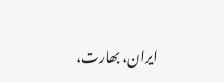ایران، بھارت،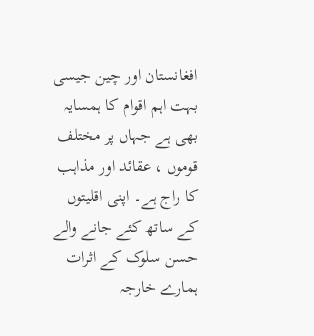افغانستان اور چین جیسی بہت اہم اقوام کا ہمسایہ بھی ہے جہاں پر مختلف قوموں ، عقائد اور مذاہب کا راج ہے۔ اپنی اقلیتوں کے ساتھ کئے جانے والے حسن سلوک کے اثرات ہمارے خارجہ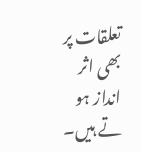تعلقات پر بھی اثر انداز ہو تے ہیں۔